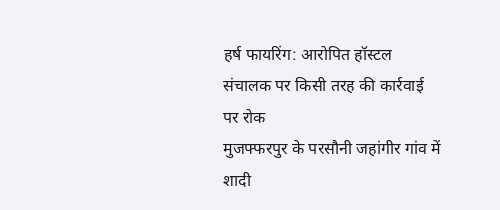हर्ष फायरिंग: आरोपित हॉस्टल संचालक पर किसी तरह की कार्रवाई पर रोक
मुजफ्फरपुर के परसौनी जहांगीर गांव में शादी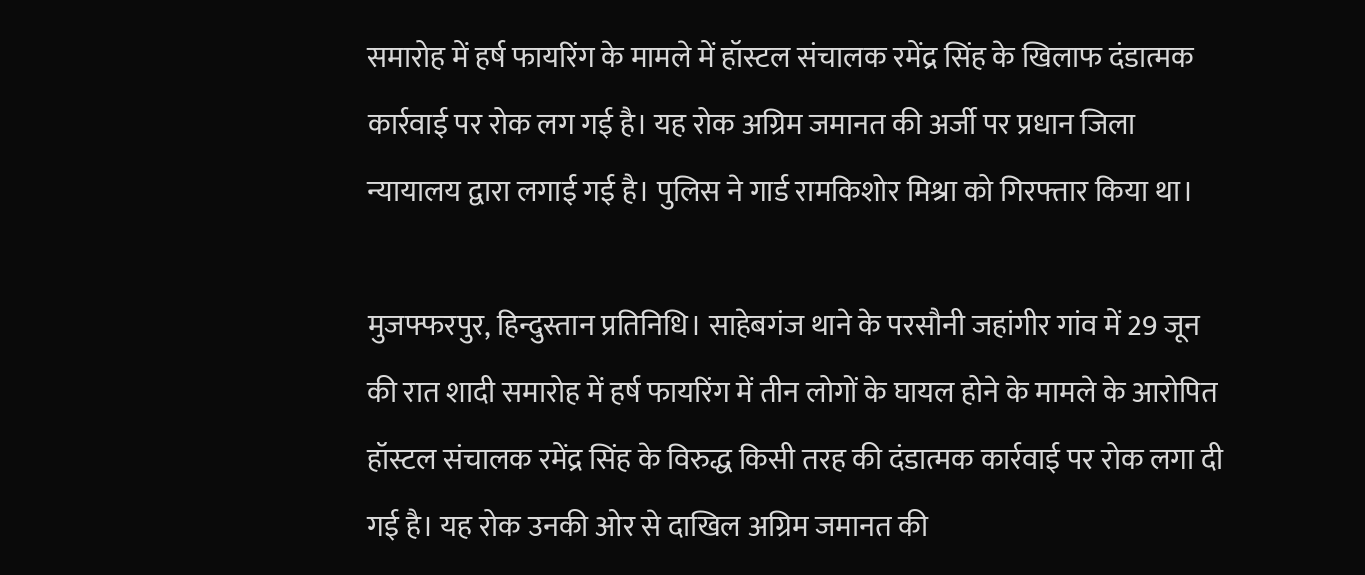समारोह में हर्ष फायरिंग के मामले में हॉस्टल संचालक रमेंद्र सिंह के खिलाफ दंडात्मक कार्रवाई पर रोक लग गई है। यह रोक अग्रिम जमानत की अर्जी पर प्रधान जिला न्यायालय द्वारा लगाई गई है। पुलिस ने गार्ड रामकिशोर मिश्रा को गिरफ्तार किया था।

मुजफ्फरपुर, हिन्दुस्तान प्रतिनिधि। साहेबगंज थाने के परसौनी जहांगीर गांव में 29 जून की रात शादी समारोह में हर्ष फायरिंग में तीन लोगों के घायल होने के मामले के आरोपित हॉस्टल संचालक रमेंद्र सिंह के विरुद्ध किसी तरह की दंडात्मक कार्रवाई पर रोक लगा दी गई है। यह रोक उनकी ओर से दाखिल अग्रिम जमानत की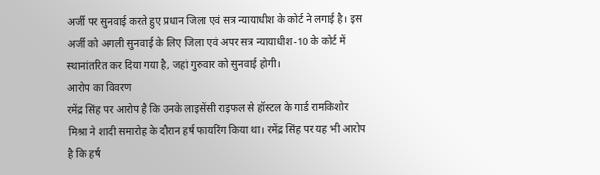अर्जी पर सुनवाई करते हुए प्रधान जिला एवं सत्र न्यायाधीश के कोर्ट ने लगाई है। इस अर्जी को अगली सुनवाई के लिए जिला एवं अपर सत्र न्यायाधीश-10 के कोर्ट में स्थानांतरित कर दिया गया है, जहां गुरुवार को सुनवाई होगी।
आरोप का विवरण
रमेंद्र सिंह पर आरोप है कि उनके लाइसेंसी राइफल से हॉस्टल के गार्ड रामकिशोर मिश्रा ने शादी समारोह के दौरान हर्ष फायरिंग किया था। रमेंद्र सिंह पर यह भी आरोप है कि हर्ष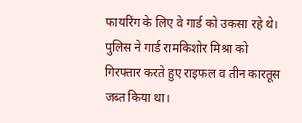फायरिंग के लिए वे गार्ड को उकसा रहे थे। पुलिस ने गार्ड रामकिशोर मिश्रा को गिरफ्तार करते हुए राइफल व तीन कारतूस जब्त किया था।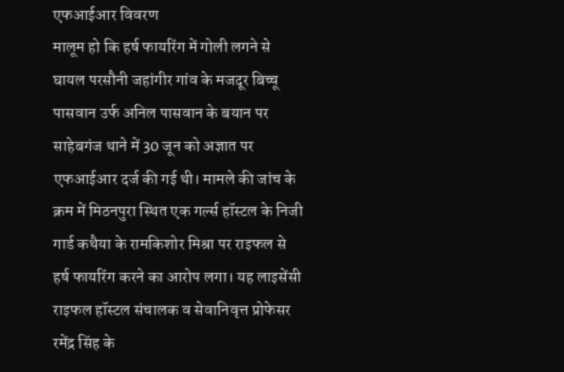एफआईआर विवरण
मालूम हो कि हर्ष फायरिंग में गोली लगने से घायल परसौनी जहांगीर गांव के मजदूर बिच्चू पासवान उर्फ अनिल पासवान के बयान पर साहेबगंज थाने में 30 जून को अज्ञात पर एफआईआर दर्ज की गई थी। मामले की जांच के क्रम में मिठनपुरा स्थित एक गर्ल्स हॉस्टल के निजी गार्ड कथैया के रामकिशोर मिश्रा पर राइफल से हर्ष फायरिंग करने का आरोप लगा। यह लाइसेंसी राइफल हॉस्टल संचालक व सेवानिवृत्त प्रोफेसर रमेंद्र सिंह के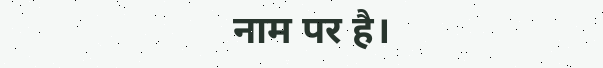नाम पर है।